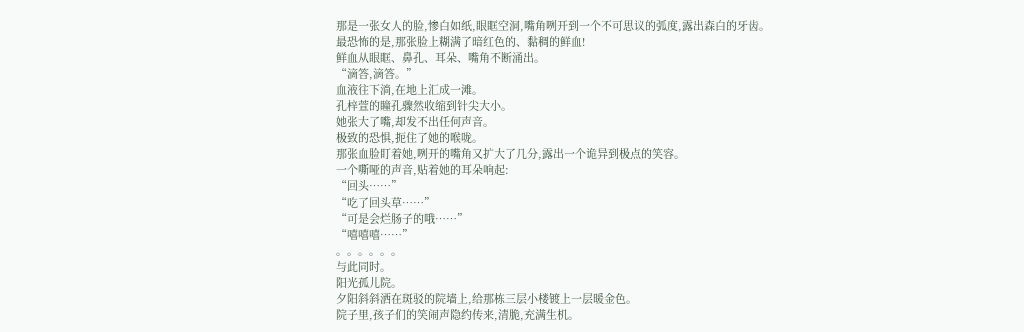那是一张女人的脸,惨白如纸,眼眶空洞,嘴角咧开到一个不可思议的弧度,露出森白的牙齿。
最恐怖的是,那张脸上糊满了暗红色的、黏稠的鲜血!
鲜血从眼眶、鼻孔、耳朵、嘴角不断涌出。
“滴答,滴答。”
血液往下淌,在地上汇成一滩。
孔梓萱的瞳孔骤然收缩到针尖大小。
她张大了嘴,却发不出任何声音。
极致的恐惧,扼住了她的喉咙。
那张血脸盯着她,咧开的嘴角又扩大了几分,露出一个诡异到极点的笑容。
一个嘶哑的声音,贴着她的耳朵响起:
“回头……”
“吃了回头草……”
“可是会烂肠子的哦……”
“嘻嘻嘻……”
。。。。。。
与此同时。
阳光孤儿院。
夕阳斜斜洒在斑驳的院墙上,给那栋三层小楼镀上一层暖金色。
院子里,孩子们的笑闹声隐约传来,清脆,充满生机。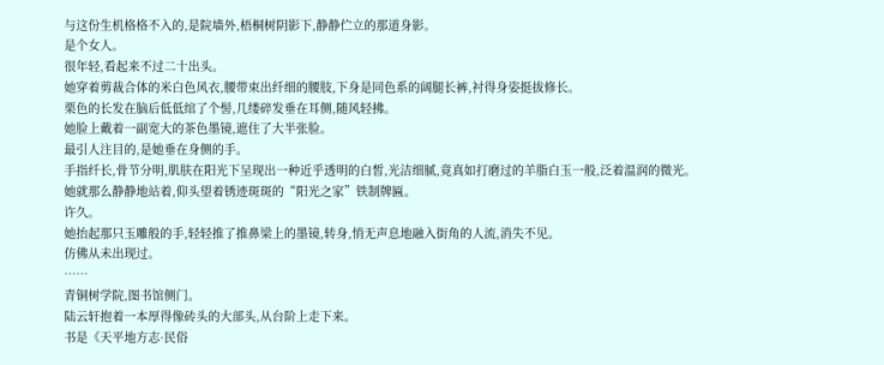与这份生机格格不入的,是院墙外,梧桐树阴影下,静静伫立的那道身影。
是个女人。
很年轻,看起来不过二十出头。
她穿着剪裁合体的米白色风衣,腰带束出纤细的腰肢,下身是同色系的阔腿长裤,衬得身姿挺拔修长。
栗色的长发在脑后低低绾了个髻,几缕碎发垂在耳侧,随风轻拂。
她脸上戴着一副宽大的茶色墨镜,遮住了大半张脸。
最引人注目的,是她垂在身侧的手。
手指纤长,骨节分明,肌肤在阳光下呈现出一种近乎透明的白皙,光洁细腻,竟真如打磨过的羊脂白玉一般,泛着温润的微光。
她就那么静静地站着,仰头望着锈迹斑斑的“阳光之家”铁制牌匾。
许久。
她抬起那只玉雕般的手,轻轻推了推鼻梁上的墨镜,转身,悄无声息地融入街角的人流,消失不见。
仿佛从未出现过。
……
青铜树学院,图书馆侧门。
陆云轩抱着一本厚得像砖头的大部头,从台阶上走下来。
书是《天平地方志·民俗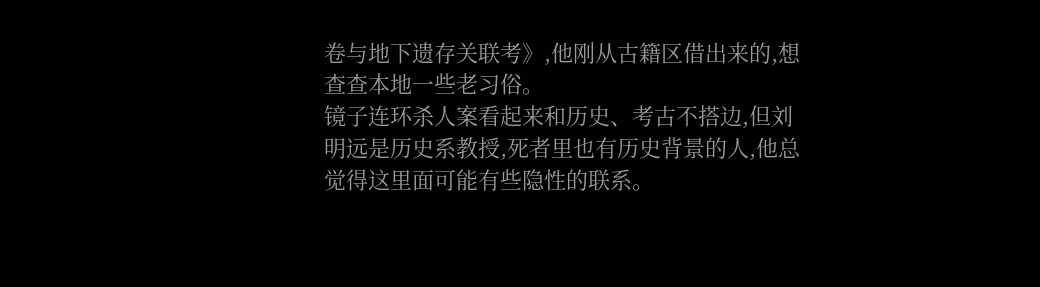卷与地下遗存关联考》,他刚从古籍区借出来的,想查查本地一些老习俗。
镜子连环杀人案看起来和历史、考古不搭边,但刘明远是历史系教授,死者里也有历史背景的人,他总觉得这里面可能有些隐性的联系。